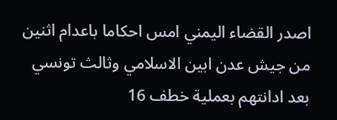اصدر القضاء اليمني امس احكاما باعدام اثنين من جيش عدن ابين الاسلامي وثالث تونسي بعد ادانتهم بعملية خطف 16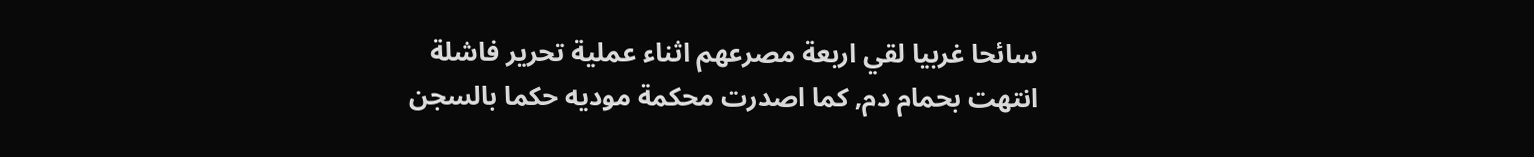سائحا غربيا لقي اربعة مصرعهم اثناء عملية تحرير فاشلة انتهت بحمام دم, كما اصدرت محكمة موديه حكما بالسجن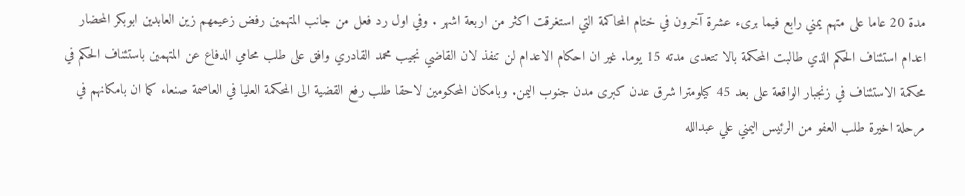مدة 20 عاما على متهم يمني رابع فيما برىء عشرة آخرون في ختام المحاكمة التي استغرقت اكثر من اربعة اشهر . وفي اول رد فعل من جانب المتهمين رفض زعيمهم زين العابدين ابوبكر المحضار اعدام استئناف الحكم الذي طالبت المحكمة بالا تتعدى مدته 15 يوما. غير ان احكام الاعدام لن تنفذ لان القاضي نجيب محمد القادري وافق على طلب محامي الدفاع عن المتهمين باستئناف الحكم في محكمة الاستئناف في زنجبار الواقعة على بعد 45 كيلومترا شرق عدن كبرى مدن جنوب اليمن. وبامكان المحكومين لاحقا طلب رفع القضية الى المحكمة العليا في العاصمة صنعاء كما ان بامكانهم في مرحلة اخيرة طلب العفو من الرئيس اليمني علي عبدالله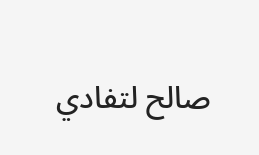صالح لتفادي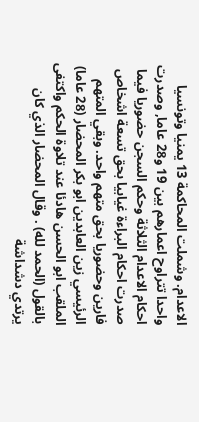الاعدام. وشملت المحاكمة 13 يمنيا وتونسيا واحدا تتراوح اعمارهم بين 19 و28 عاما, وصدرت احكام الاعدام الثلاثة وحكم السجن حضوريا فيما صدرت احكام البراءة غيابيا بحق تسعة اشخاص فارين وحضوريا بحق متهم واحد. وبقي المتهم الرئيسي زين العابدين ابو بكر المحضار (28 عاما) الملقب ابو الحسن هادئا عند تلاوة الحكم واكتفى بالقول (الحمد لله) . وقال المحضار الذي كان يرتدي دشداشة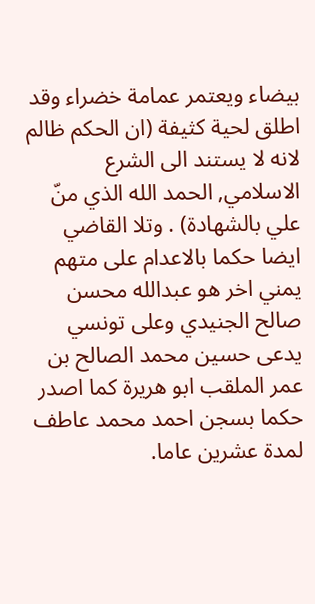بيضاء ويعتمر عمامة خضراء وقد اطلق لحية كثيفة (ان الحكم ظالم لانه لا يستند الى الشرع الاسلامي, الحمد الله الذي منّ علي بالشهادة) . وتلا القاضي ايضا حكما بالاعدام على متهم يمني اخر هو عبدالله محسن صالح الجنيدي وعلى تونسي يدعى حسين محمد الصالح بن عمر الملقب ابو هريرة كما اصدر حكما بسجن احمد محمد عاطف لمدة عشرين عاما.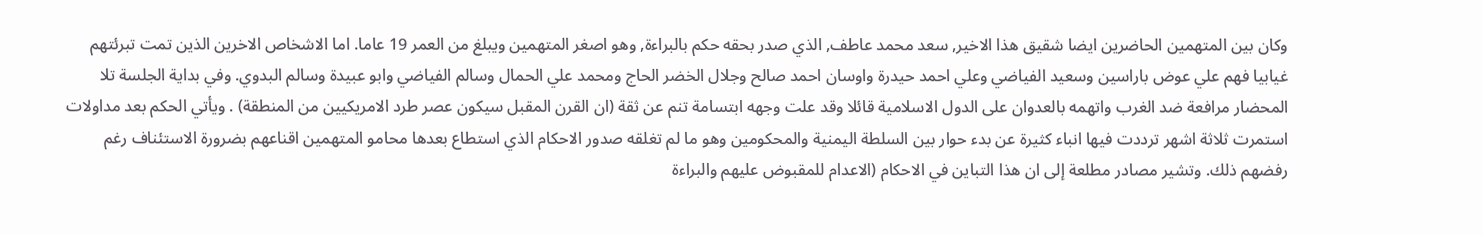وكان بين المتهمين الحاضرين ايضا شقيق هذا الاخير, سعد محمد عاطف, الذي صدر بحقه حكم بالبراءة, وهو اصغر المتهمين ويبلغ من العمر 19 عاما. اما الاشخاص الاخرين الذين تمت تبرئتهم غيابيا فهم علي عوض باراسين وسعيد الفياضي وعلي احمد حيدرة واوسان احمد صالح وجلال الخضر الحاج ومحمد علي الحمال وسالم الفياضي وابو عبيدة وسالم البدوي. وفي بداية الجلسة تلا المحضار مرافعة ضد الغرب واتهمه بالعدوان على الدول الاسلامية قائلا وقد علت وجهه ابتسامة تنم عن ثقة (ان القرن المقبل سيكون عصر طرد الامريكيين من المنطقة) . ويأتي الحكم بعد مداولات استمرت ثلاثة اشهر ترددت فيها انباء كثيرة عن بدء حوار بين السلطة اليمنية والمحكومين وهو ما لم تغلقه صدور الاحكام الذي استطاع بعدها محامو المتهمين اقناعهم بضرورة الاستئناف رغم رفضهم ذلك. وتشير مصادر مطلعة إلى ان هذا التباين في الاحكام (الاعدام للمقبوض عليهم والبراءة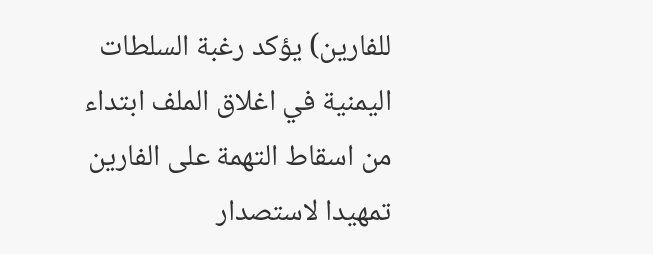للفارين) يؤكد رغبة السلطات اليمنية في اغلاق الملف ابتداء من اسقاط التهمة على الفارين تمهيدا لاستصدار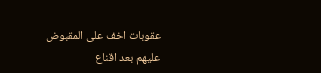عقوبات اخف على المقبوض عليهم بعد اقناع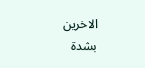الاخرين بشدة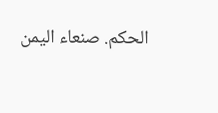الحكم. صنعاء اليمن